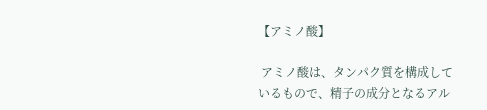【アミノ酸】

 アミノ酸は、タンパク質を構成しているもので、精子の成分となるアル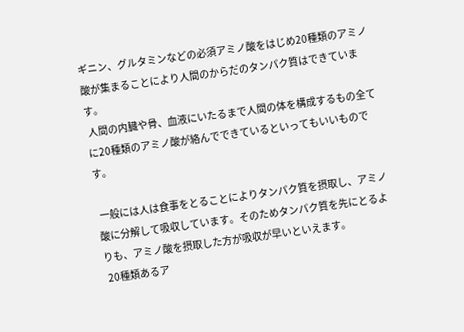ギニン、グルタミンなどの必須アミノ酸をはじめ20種類のアミノ酸が集まることにより人間のからだのタンパク質はできています。
 人間の内臓や骨、血液にいたるまで人間の体を構成するもの全てに20種類のアミノ酸が絡んでできているといってもいいものです。

 一般には人は食事をとることによりタンパク質を摂取し、アミノ酸に分解して吸収しています。そのためタンパク質を先にとるよりも、アミノ酸を摂取した方が吸収が早いといえます。
 20種類あるア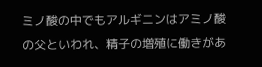ミノ酸の中でもアルギニンはアミノ酸の父といわれ、精子の増殖に働きがあ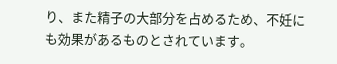り、また精子の大部分を占めるため、不妊にも効果があるものとされています。